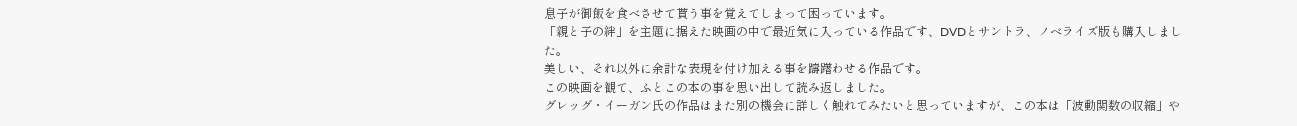息子が御飯を食べさせて貰う事を覚えてしまって困っています。
「親と子の絆」を主題に据えた映画の中で最近気に入っている作品です、DVDとサントラ、ノベライズ版も購入しました。
美しい、それ以外に余計な表現を付け加える事を躊躇わせる作品です。
この映画を観て、ふとこの本の事を思い出して読み返しました。
グレッグ・イーガン氏の作品はまた別の機会に詳しく触れてみたいと思っていますが、この本は「波動関数の収縮」や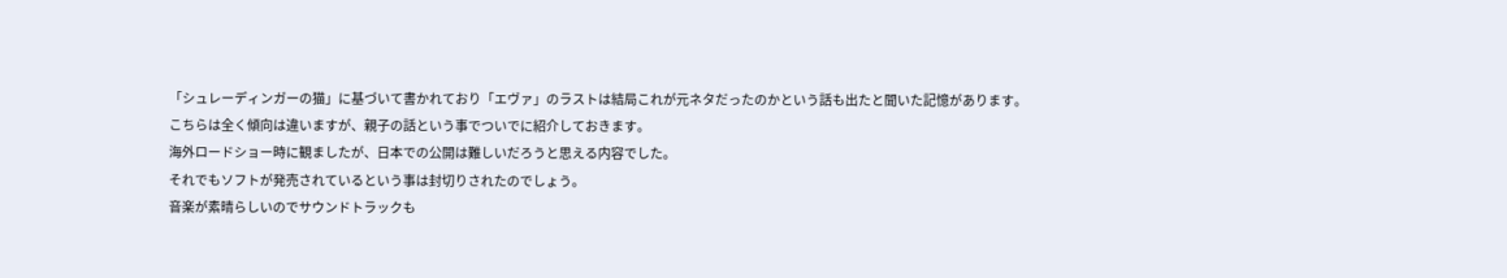「シュレーディンガーの猫」に基づいて書かれており「エヴァ」のラストは結局これが元ネタだったのかという話も出たと聞いた記憶があります。
こちらは全く傾向は違いますが、親子の話という事でついでに紹介しておきます。
海外ロードショー時に観ましたが、日本での公開は難しいだろうと思える内容でした。
それでもソフトが発売されているという事は封切りされたのでしょう。
音楽が素晴らしいのでサウンドトラックも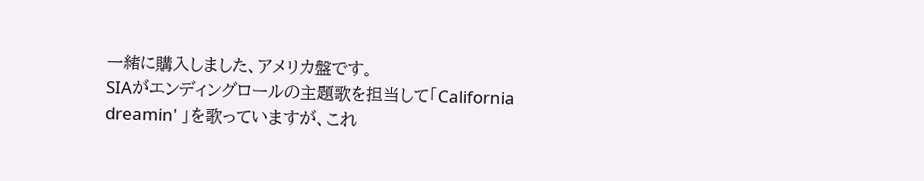一緒に購入しました、アメリカ盤です。
SIAがエンディングロールの主題歌を担当して「California dreamin' 」を歌っていますが、これ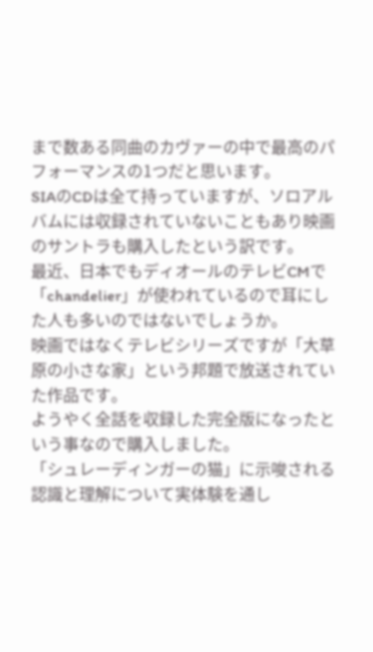まで数ある同曲のカヴァーの中で最高のパフォーマンスの1つだと思います。
SIAのCDは全て持っていますが、ソロアルバムには収録されていないこともあり映画のサントラも購入したという訳です。
最近、日本でもディオールのテレビCMで「chandelier」が使われているので耳にした人も多いのではないでしょうか。
映画ではなくテレビシリーズですが「大草原の小さな家」という邦題で放送されていた作品です。
ようやく全話を収録した完全版になったという事なので購入しました。
「シュレーディンガーの猫」に示唆される認識と理解について実体験を通し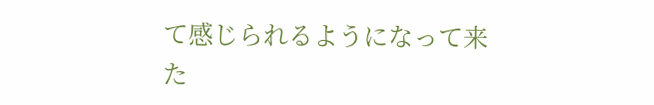て感じられるようになって来た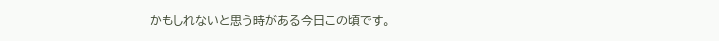かもしれないと思う時がある今日この頃です。